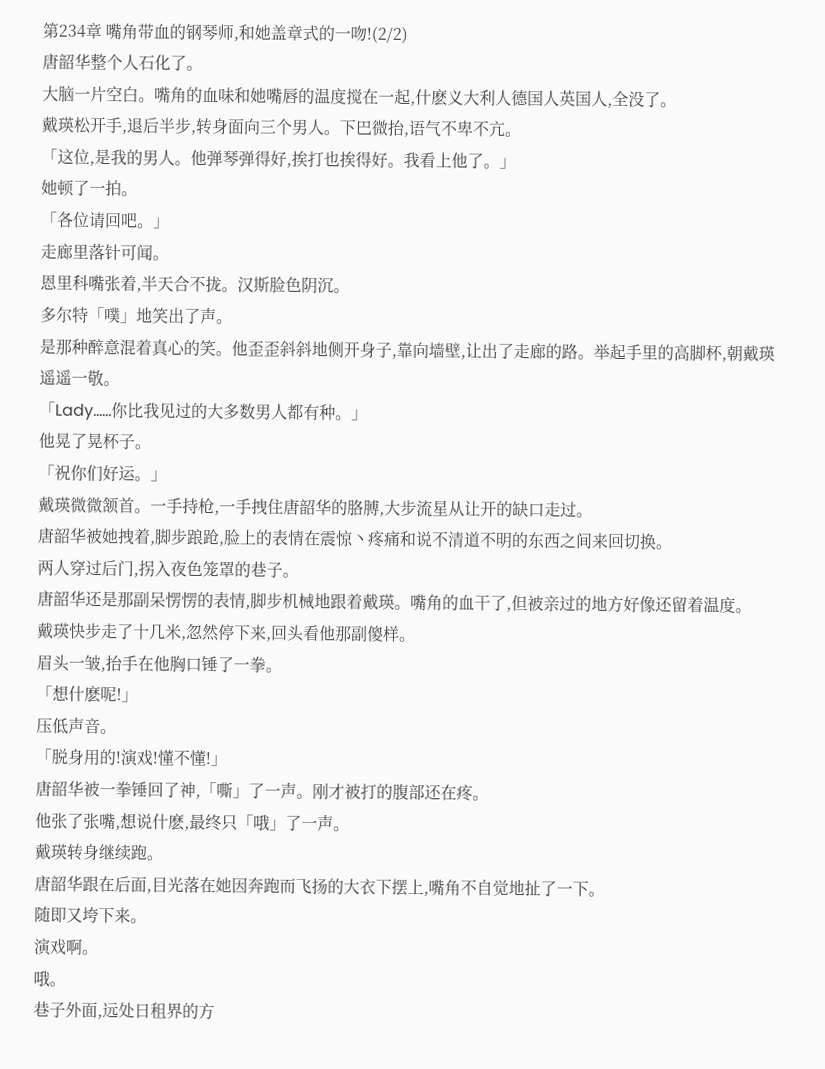第234章 嘴角带血的钢琴师,和她盖章式的一吻!(2/2)
唐韶华整个人石化了。
大脑一片空白。嘴角的血味和她嘴唇的温度搅在一起,什麽义大利人德国人英国人,全没了。
戴瑛松开手,退后半步,转身面向三个男人。下巴微抬,语气不卑不亢。
「这位,是我的男人。他弹琴弹得好,挨打也挨得好。我看上他了。」
她顿了一拍。
「各位请回吧。」
走廊里落针可闻。
恩里科嘴张着,半天合不拢。汉斯脸色阴沉。
多尔特「噗」地笑出了声。
是那种醉意混着真心的笑。他歪歪斜斜地侧开身子,靠向墙壁,让出了走廊的路。举起手里的高脚杯,朝戴瑛遥遥一敬。
「Lady……你比我见过的大多数男人都有种。」
他晃了晃杯子。
「祝你们好运。」
戴瑛微微颔首。一手持枪,一手拽住唐韶华的胳膊,大步流星从让开的缺口走过。
唐韶华被她拽着,脚步踉跄,脸上的表情在震惊丶疼痛和说不清道不明的东西之间来回切换。
两人穿过后门,拐入夜色笼罩的巷子。
唐韶华还是那副呆愣愣的表情,脚步机械地跟着戴瑛。嘴角的血干了,但被亲过的地方好像还留着温度。
戴瑛快步走了十几米,忽然停下来,回头看他那副傻样。
眉头一皱,抬手在他胸口锤了一拳。
「想什麽呢!」
压低声音。
「脱身用的!演戏!懂不懂!」
唐韶华被一拳锤回了神,「嘶」了一声。刚才被打的腹部还在疼。
他张了张嘴,想说什麽,最终只「哦」了一声。
戴瑛转身继续跑。
唐韶华跟在后面,目光落在她因奔跑而飞扬的大衣下摆上,嘴角不自觉地扯了一下。
随即又垮下来。
演戏啊。
哦。
巷子外面,远处日租界的方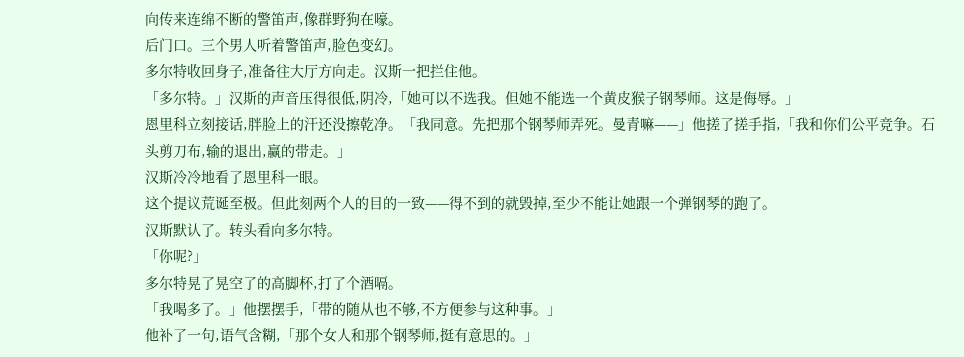向传来连绵不断的警笛声,像群野狗在嚎。
后门口。三个男人听着警笛声,脸色变幻。
多尔特收回身子,准备往大厅方向走。汉斯一把拦住他。
「多尔特。」汉斯的声音压得很低,阴冷,「她可以不选我。但她不能选一个黄皮猴子钢琴师。这是侮辱。」
恩里科立刻接话,胖脸上的汗还没擦乾净。「我同意。先把那个钢琴师弄死。曼青嘛——」他搓了搓手指,「我和你们公平竞争。石头剪刀布,输的退出,赢的带走。」
汉斯冷冷地看了恩里科一眼。
这个提议荒诞至极。但此刻两个人的目的一致——得不到的就毁掉,至少不能让她跟一个弹钢琴的跑了。
汉斯默认了。转头看向多尔特。
「你呢?」
多尔特晃了晃空了的高脚杯,打了个酒嗝。
「我喝多了。」他摆摆手,「带的随从也不够,不方便参与这种事。」
他补了一句,语气含糊,「那个女人和那个钢琴师,挺有意思的。」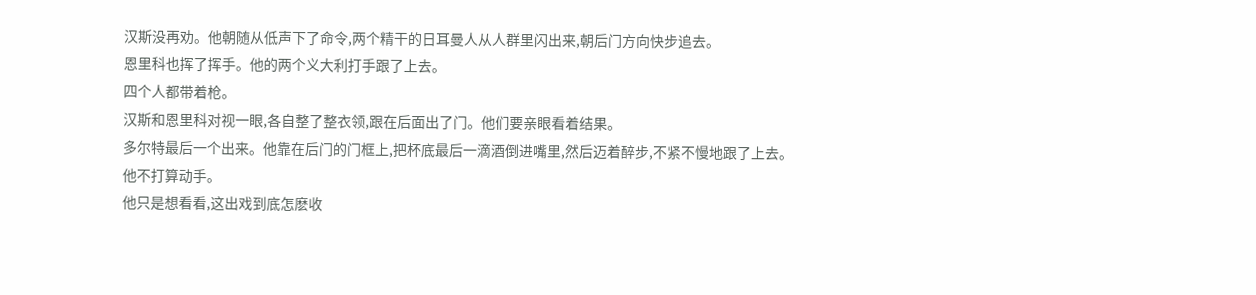汉斯没再劝。他朝随从低声下了命令,两个精干的日耳曼人从人群里闪出来,朝后门方向快步追去。
恩里科也挥了挥手。他的两个义大利打手跟了上去。
四个人都带着枪。
汉斯和恩里科对视一眼,各自整了整衣领,跟在后面出了门。他们要亲眼看着结果。
多尔特最后一个出来。他靠在后门的门框上,把杯底最后一滴酒倒进嘴里,然后迈着醉步,不紧不慢地跟了上去。
他不打算动手。
他只是想看看,这出戏到底怎麽收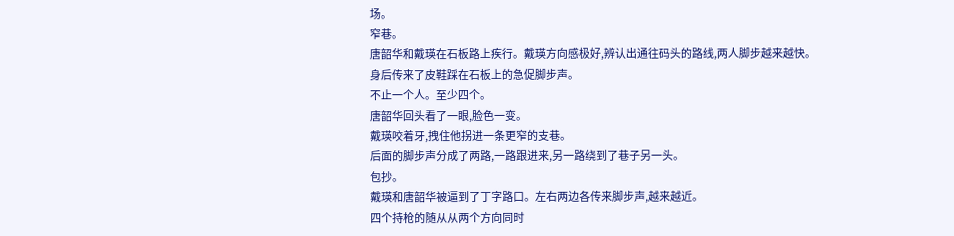场。
窄巷。
唐韶华和戴瑛在石板路上疾行。戴瑛方向感极好,辨认出通往码头的路线,两人脚步越来越快。
身后传来了皮鞋踩在石板上的急促脚步声。
不止一个人。至少四个。
唐韶华回头看了一眼,脸色一变。
戴瑛咬着牙,拽住他拐进一条更窄的支巷。
后面的脚步声分成了两路,一路跟进来,另一路绕到了巷子另一头。
包抄。
戴瑛和唐韶华被逼到了丁字路口。左右两边各传来脚步声,越来越近。
四个持枪的随从从两个方向同时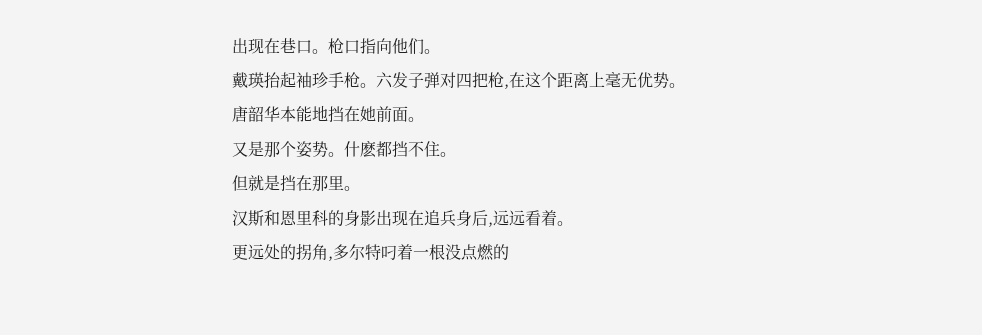出现在巷口。枪口指向他们。
戴瑛抬起袖珍手枪。六发子弹对四把枪,在这个距离上毫无优势。
唐韶华本能地挡在她前面。
又是那个姿势。什麽都挡不住。
但就是挡在那里。
汉斯和恩里科的身影出现在追兵身后,远远看着。
更远处的拐角,多尔特叼着一根没点燃的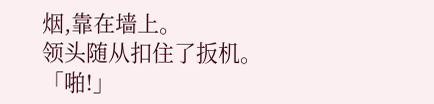烟,靠在墙上。
领头随从扣住了扳机。
「啪!」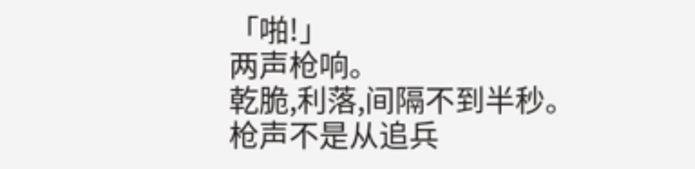「啪!」
两声枪响。
乾脆,利落,间隔不到半秒。
枪声不是从追兵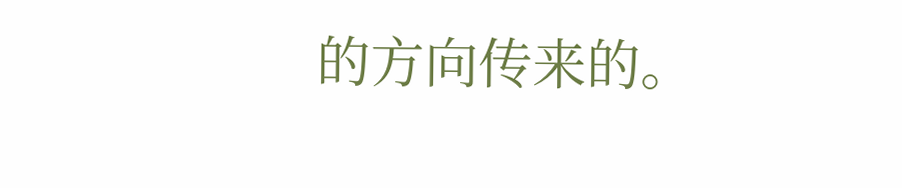的方向传来的。